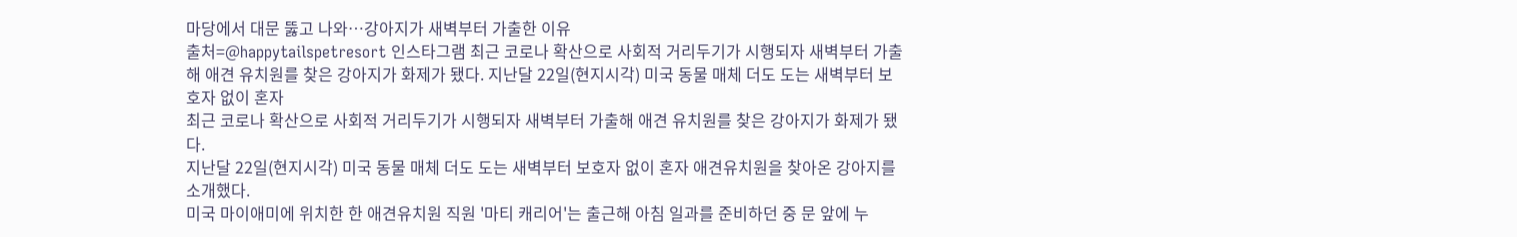마당에서 대문 뚫고 나와…강아지가 새벽부터 가출한 이유
출처=@happytailspetresort 인스타그램 최근 코로나 확산으로 사회적 거리두기가 시행되자 새벽부터 가출해 애견 유치원를 찾은 강아지가 화제가 됐다. 지난달 22일(현지시각) 미국 동물 매체 더도 도는 새벽부터 보호자 없이 혼자
최근 코로나 확산으로 사회적 거리두기가 시행되자 새벽부터 가출해 애견 유치원를 찾은 강아지가 화제가 됐다.
지난달 22일(현지시각) 미국 동물 매체 더도 도는 새벽부터 보호자 없이 혼자 애견유치원을 찾아온 강아지를 소개했다.
미국 마이애미에 위치한 한 애견유치원 직원 '마티 캐리어'는 출근해 아침 일과를 준비하던 중 문 앞에 누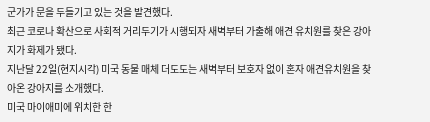군가가 문을 두들기고 있는 것을 발견했다.
최근 코로나 확산으로 사회적 거리두기가 시행되자 새벽부터 가출해 애견 유치원를 찾은 강아지가 화제가 됐다.
지난달 22일(현지시각) 미국 동물 매체 더도도는 새벽부터 보호자 없이 혼자 애견유치원을 찾아온 강아지를 소개했다.
미국 마이애미에 위치한 한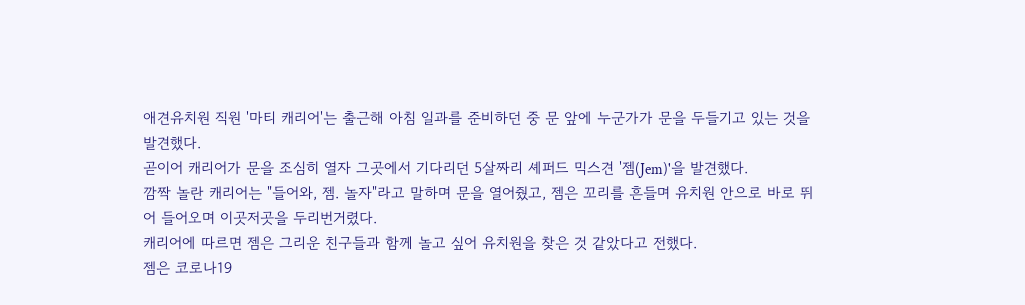애견유치원 직원 '마티 캐리어'는 출근해 아침 일과를 준비하던 중 문 앞에 누군가가 문을 두들기고 있는 것을 발견했다.
곧이어 캐리어가 문을 조심히 열자 그곳에서 기다리던 5살짜리 셰퍼드 믹스견 '젬(Jem)'을 발견했다.
깜짝 놀란 캐리어는 "들어와, 젬. 놀자"라고 말하며 문을 열어줬고, 젬은 꼬리를 흔들며 유치원 안으로 바로 뛰어 들어오며 이곳저곳을 두리번거렸다.
캐리어에 따르면 젬은 그리운 친구들과 함께 놀고 싶어 유치원을 찾은 것 같았다고 전했다.
젬은 코로나19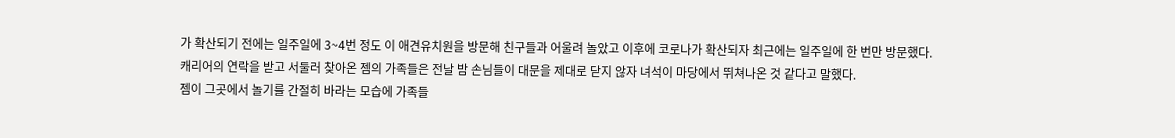가 확산되기 전에는 일주일에 3~4번 정도 이 애견유치원을 방문해 친구들과 어울려 놀았고 이후에 코로나가 확산되자 최근에는 일주일에 한 번만 방문했다.
캐리어의 연락을 받고 서둘러 찾아온 젬의 가족들은 전날 밤 손님들이 대문을 제대로 닫지 않자 녀석이 마당에서 뛰쳐나온 것 같다고 말했다.
젬이 그곳에서 놀기를 간절히 바라는 모습에 가족들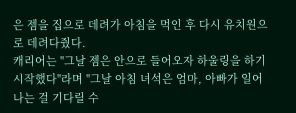은 젬을 집으로 데려가 아침을 먹인 후 다시 유치원으로 데려다줬다.
캐리어는 "그날 젬은 안으로 들어오자 하울링을 하기 시작했다"라며 "그날 아침 녀석은 엄마, 아빠가 일어나는 걸 기다릴 수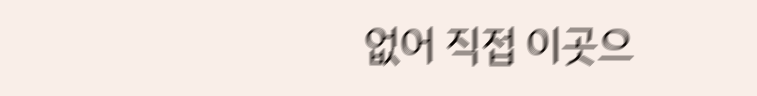없어 직접 이곳으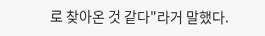로 찾아온 것 같다"라거 말했다.